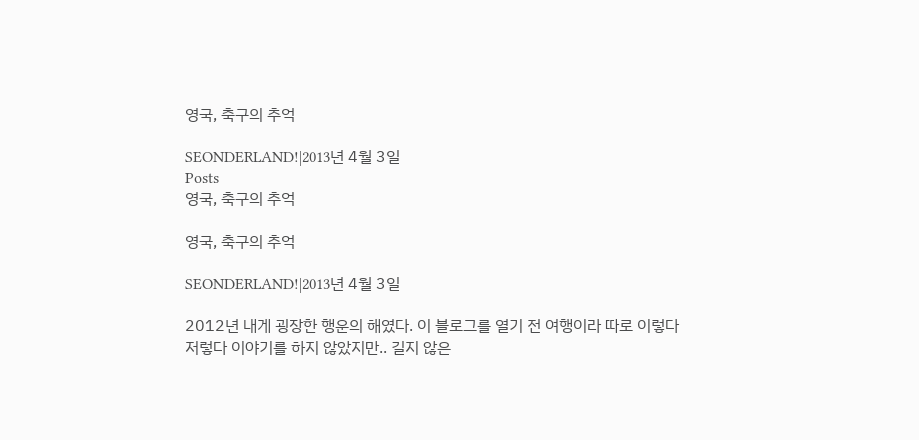영국, 축구의 추억

SEONDERLAND!|2013년 4월 3일
Posts
영국, 축구의 추억

영국, 축구의 추억

SEONDERLAND!|2013년 4월 3일

2012년 내게 굉장한 행운의 해였다. 이 블로그를 열기 전 여행이라 따로 이렇다 저렇다 이야기를 하지 않았지만.. 길지 않은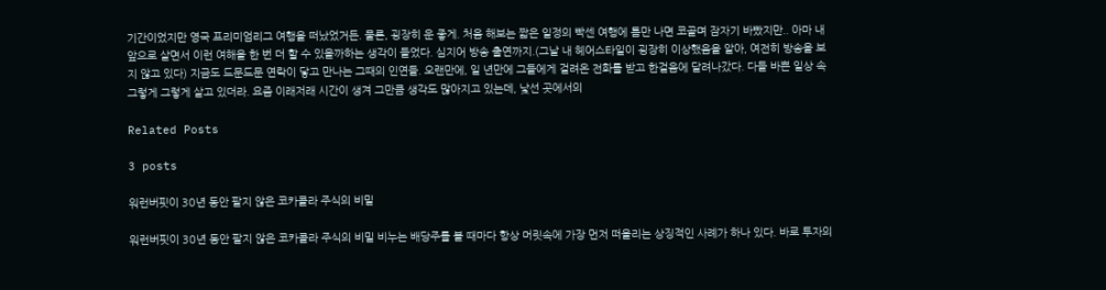기간이었지만 영국 프리미엄리그 여행을 떠났었거든. 물론, 굉장히 운 좋게. 처음 해보는 짧은 일정의 빡센 여행에 틈만 나면 코골며 잠자기 바빴지만.. 아마 내 앞으로 살면서 이런 여해을 한 번 더 할 수 있을까하는 생각이 들었다. 심지어 방송 출연까지.(그날 내 헤어스타일이 굉장히 이상했음을 알아, 여전히 방송을 보지 않고 있다) 지금도 드문드문 연락이 닿고 만나는 그때의 인연들. 오랜만에, 일 년만에 그들에게 걸려온 전화를 받고 한걸음에 달려나갔다. 다들 바쁜 일상 속 그렇게 그렇게 살고 있더라. 요즘 이래저래 시간이 생겨 그만큼 생각도 많아지고 있는데, 낯선 곳에서의

Related Posts

3 posts

워런버핏이 30년 동안 팔지 않은 코카콜라 주식의 비밀

워런버핏이 30년 동안 팔지 않은 코카콜라 주식의 비밀 비누는 배당주를 볼 때마다 항상 머릿속에 가장 먼저 떠올리는 상징적인 사례가 하나 있다. 바로 투자의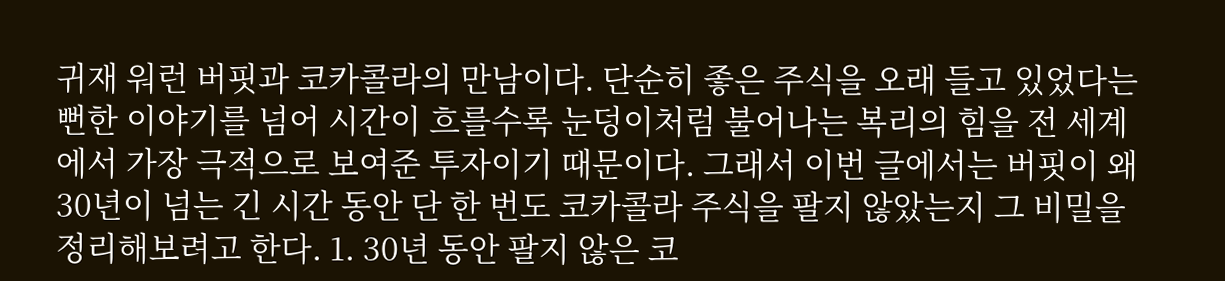귀재 워런 버핏과 코카콜라의 만남이다. 단순히 좋은 주식을 오래 들고 있었다는 뻔한 이야기를 넘어 시간이 흐를수록 눈덩이처럼 불어나는 복리의 힘을 전 세계에서 가장 극적으로 보여준 투자이기 때문이다. 그래서 이번 글에서는 버핏이 왜 30년이 넘는 긴 시간 동안 단 한 번도 코카콜라 주식을 팔지 않았는지 그 비밀을 정리해보려고 한다. 1. 30년 동안 팔지 않은 코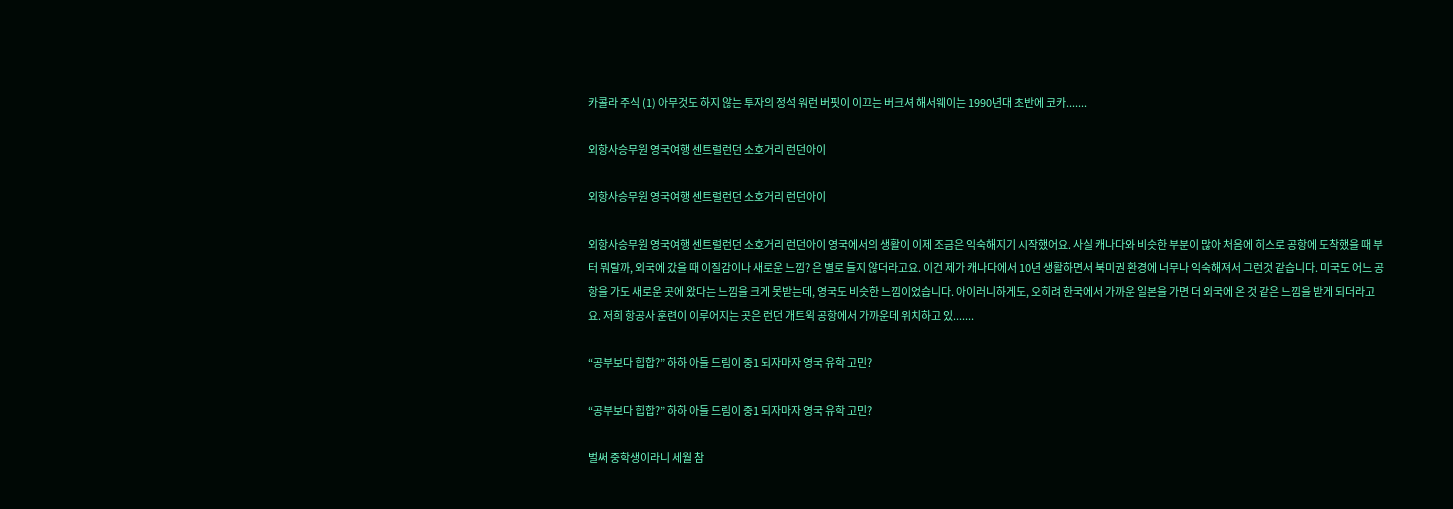카콜라 주식 (1) 아무것도 하지 않는 투자의 정석 워런 버핏이 이끄는 버크셔 해서웨이는 1990년대 초반에 코카.......

외항사승무원 영국여행 센트럴런던 소호거리 런던아이

외항사승무원 영국여행 센트럴런던 소호거리 런던아이

외항사승무원 영국여행 센트럴런던 소호거리 런던아이 영국에서의 생활이 이제 조금은 익숙해지기 시작했어요. 사실 캐나다와 비슷한 부분이 많아 처음에 히스로 공항에 도착했을 때 부터 뭐랄까, 외국에 갔을 때 이질감이나 새로운 느낌? 은 별로 들지 않더라고요. 이건 제가 캐나다에서 10년 생활하면서 북미권 환경에 너무나 익숙해져서 그런것 같습니다. 미국도 어느 공항을 가도 새로운 곳에 왔다는 느낌을 크게 못받는데, 영국도 비슷한 느낌이었습니다. 아이러니하게도, 오히려 한국에서 가까운 일본을 가면 더 외국에 온 것 같은 느낌을 받게 되더라고요. 저희 항공사 훈련이 이루어지는 곳은 런던 개트윅 공항에서 가까운데 위치하고 있.......

“공부보다 힙합?” 하하 아들 드림이 중1 되자마자 영국 유학 고민?

“공부보다 힙합?” 하하 아들 드림이 중1 되자마자 영국 유학 고민?

벌써 중학생이라니 세월 참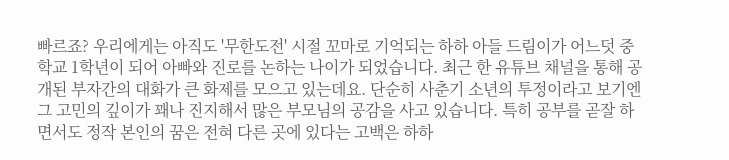빠르죠? 우리에게는 아직도 '무한도전' 시절 꼬마로 기억되는 하하 아들 드림이가 어느덧 중학교 1학년이 되어 아빠와 진로를 논하는 나이가 되었습니다. 최근 한 유튜브 채널을 통해 공개된 부자간의 대화가 큰 화제를 모으고 있는데요. 단순히 사춘기 소년의 투정이라고 보기엔 그 고민의 깊이가 꽤나 진지해서 많은 부모님의 공감을 사고 있습니다. 특히 공부를 곧잘 하면서도 정작 본인의 꿈은 전혀 다른 곳에 있다는 고백은 하하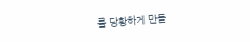를 당황하게 만들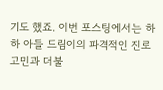기도 했죠. 이번 포스팅에서는 하하 아들 드림이의 파격적인 진로 고민과 더불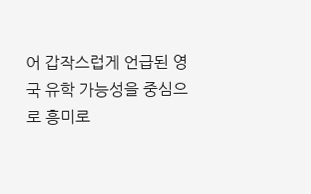어 갑작스럽게 언급된 영국 유학 가능성을 중심으로 흥미로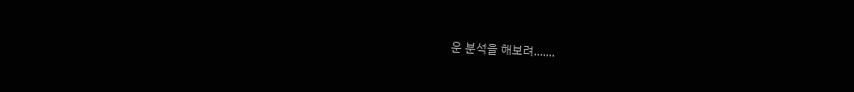운 분석을 해보려.......